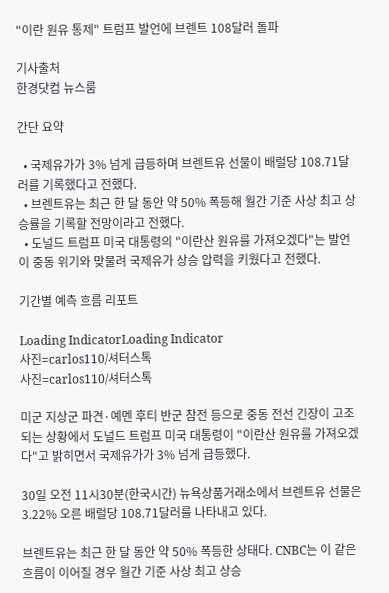"이란 원유 통제" 트럼프 발언에 브렌트 108달러 돌파

기사출처
한경닷컴 뉴스룸

간단 요약

  • 국제유가가 3% 넘게 급등하며 브렌트유 선물이 배럴당 108.71달러를 기록했다고 전했다.
  • 브렌트유는 최근 한 달 동안 약 50% 폭등해 월간 기준 사상 최고 상승률을 기록할 전망이라고 전했다.
  • 도널드 트럼프 미국 대통령의 "이란산 원유를 가져오겠다"는 발언이 중동 위기와 맞물려 국제유가 상승 압력을 키웠다고 전했다.

기간별 예측 흐름 리포트

Loading IndicatorLoading Indicator
사진=carlos110/셔터스톡
사진=carlos110/셔터스톡

미군 지상군 파견·예멘 후티 반군 참전 등으로 중동 전선 긴장이 고조되는 상황에서 도널드 트럼프 미국 대통령이 "이란산 원유를 가져오겠다"고 밝히면서 국제유가가 3% 넘게 급등했다.

30일 오전 11시30분(한국시간) 뉴욕상품거래소에서 브렌트유 선물은 3.22% 오른 배럴당 108.71달러를 나타내고 있다.

브렌트유는 최근 한 달 동안 약 50% 폭등한 상태다. CNBC는 이 같은 흐름이 이어질 경우 월간 기준 사상 최고 상승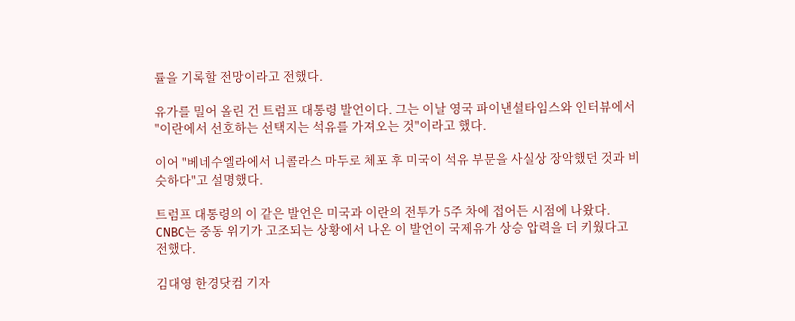률을 기록할 전망이라고 전했다.

유가를 밀어 올린 건 트럼프 대통령 발언이다. 그는 이날 영국 파이낸셜타임스와 인터뷰에서 "이란에서 선호하는 선택지는 석유를 가져오는 것"이라고 했다.

이어 "베네수엘라에서 니콜라스 마두로 체포 후 미국이 석유 부문을 사실상 장악했던 것과 비슷하다"고 설명했다.

트럼프 대통령의 이 같은 발언은 미국과 이란의 전투가 5주 차에 접어든 시점에 나왔다. CNBC는 중동 위기가 고조되는 상황에서 나온 이 발언이 국제유가 상승 압력을 더 키웠다고 전했다.

김대영 한경닷컴 기자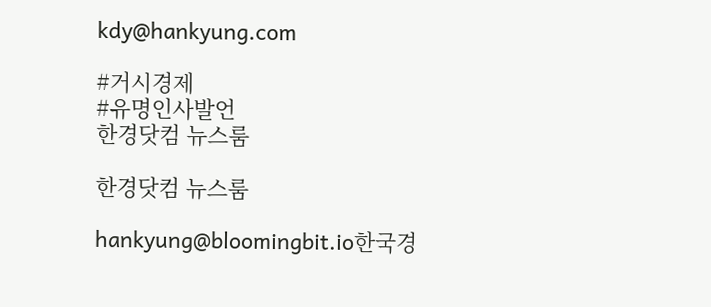kdy@hankyung.com

#거시경제
#유명인사발언
한경닷컴 뉴스룸

한경닷컴 뉴스룸

hankyung@bloomingbit.io한국경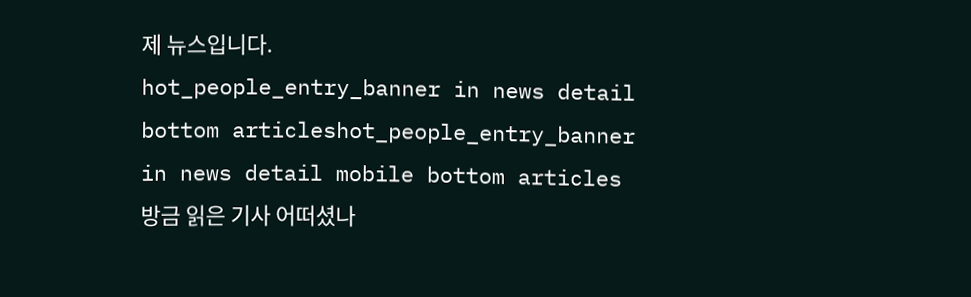제 뉴스입니다.
hot_people_entry_banner in news detail bottom articleshot_people_entry_banner in news detail mobile bottom articles
방금 읽은 기사 어떠셨나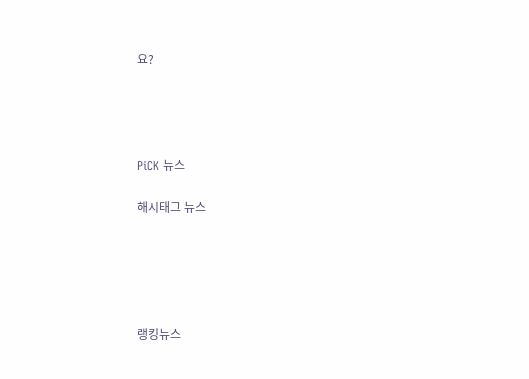요?




PiCK 뉴스

해시태그 뉴스





랭킹뉴스